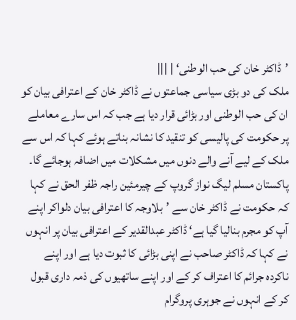’ڈاکٹر خان کی حب الوطنی‘ | |||
ملک کی دو بڑی سیاسی جماعتوں نے ڈاکٹر خان کے اعترافی بیان کو ان کی حب الوطنی اور بڑائی قرار دیا ہے جب کہ اس سارے معاملے پر حکومت کی پالیسی کو تنقید کا نشانہ بناتے ہوئے کہا کہ اس سے ملک کے لیے آنے والے دنوں میں مشکلات میں اضافہ ہوجائے گا۔ پاکستان مسلم لیگ نواز گروپ کے چیرمئین راجہ ظفر الحق نے کہا کہ حکومت نے ڈاکٹر خان سے ’بلاوجہ کا اعترافی بیان دلواکر اپنے آپ کو مجرم بنالیا گیا ہے‘ ڈاکٹر عبدالقدیر کے اعترافی بیان پر انہوں نے کہا کہ ڈاکٹر صاحب نے اپنی بڑائی کا ثبوت دیا ہے اور اپنے ناکردہ جرائم کا اعتراف کر کے اور اپنے ساتھیوں کی ذمہ داری قبول کر کے انہوں نے جوہری پروگرام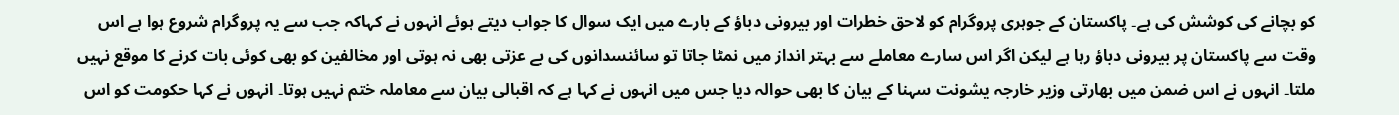کو بچانے کی کوشش کی ہے۔ پاکستان کے جوہری پروگرام کو لاحق خطرات اور بیرونی دباؤ کے بارے میں ایک سوال کا جواب دیتے ہوئے انہوں نے کہاکہ جب سے یہ پروگرام شروع ہوا ہے اس وقت سے پاکستان پر بیرونی دباؤ رہا ہے لیکن اگر اس سارے معاملے سے بہتر انداز میں نمٹا جاتا تو سائنسدانوں کی بے عزتی بھی نہ ہوتی اور مخالفین کو بھی کوئی بات کرنے کا موقع نہیں ملتا۔ انہوں نے اس ضمن میں بھارتی وزیر خارجہ یشونت سہنا کے بیان کا بھی حوالہ دیا جس میں انہوں نے کہا ہے کہ اقبالی بیان سے معاملہ ختم نہیں ہوتا۔ انہوں نے کہا حکومت کو اس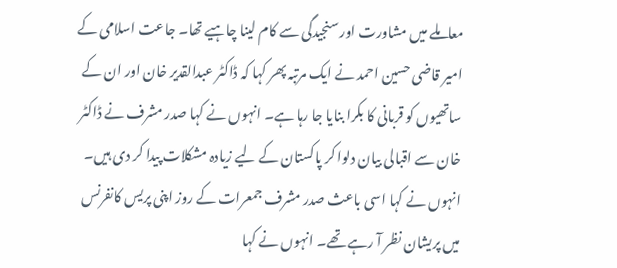معاملے میں مشاورت اور سنجیدگی سے کام لینا چاہیے تھا۔ جاعت اسلامی کے امیر قاضی حسین احمد نے ایک مرتبہ پھر کہا کہ ڈاکٹر عبدالقدیر خان اور ان کے ساتھیوں کو قربانی کا بکرا بنایا جا رہا ہے۔ انہوں نے کہا صدر مشرف نے ڈاکٹر خان سے اقبالی بیان دلوا کر پاکستان کے لیے زیادہ مشکلات پیدا کر دی ہیں۔ انہوں نے کہا اسی باعث صدر مشرف جمعرات کے روز اپنی پریس کانفرنس میں پریشان نظر آ رہے تھے۔ انہوں نے کہا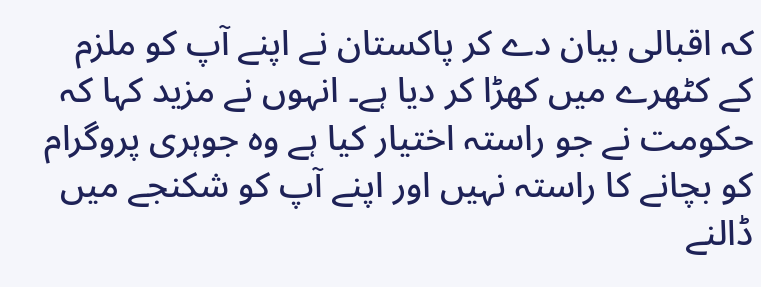کہ اقبالی بیان دے کر پاکستان نے اپنے آپ کو ملزم کے کٹھرے میں کھڑا کر دیا ہے۔ انہوں نے مزید کہا کہ حکومت نے جو راستہ اختیار کیا ہے وہ جوہری پروگرام کو بچانے کا راستہ نہیں اور اپنے آپ کو شکنجے میں ڈالنے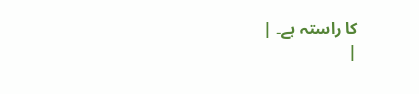کا راستہ ہے۔ |
|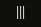|||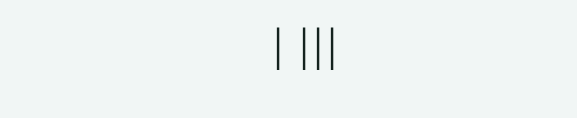| |||